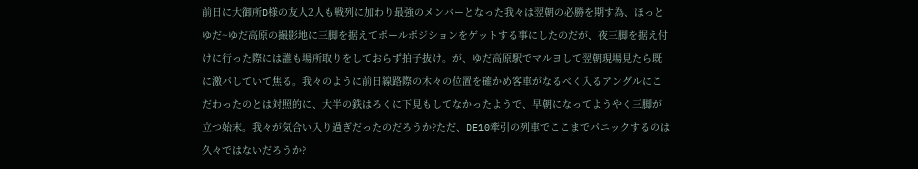前日に大御所D様の友人2人も戦列に加わり最強のメンバーとなった我々は翌朝の必勝を期す為、ほっとゆだ~ゆだ高原の撮影地に三脚を据えてポールポジションをゲットする事にしたのだが、夜三脚を据え付けに行った際には誰も場所取りをしておらず拍子抜け。が、ゆだ高原駅でマルヨして翌朝現場見たら既に激パしていて焦る。我々のように前日線路際の木々の位置を確かめ客車がなるべく入るアングルにこだわったのとは対照的に、大半の鉄はろくに下見もしてなかったようで、早朝になってようやく三脚が立つ始末。我々が気合い入り過ぎだったのだろうか?ただ、DE10牽引の列車でここまでパニックするのは久々ではないだろうか?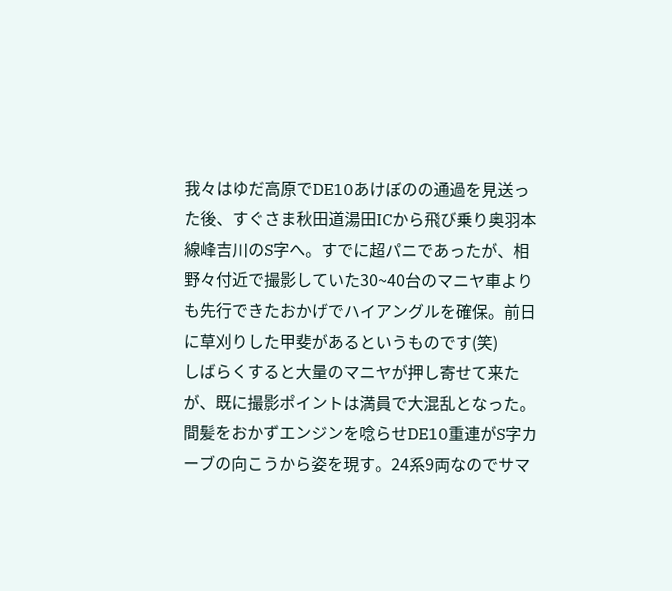我々はゆだ高原でDE10あけぼのの通過を見送った後、すぐさま秋田道湯田ICから飛び乗り奥羽本線峰吉川のS字へ。すでに超パニであったが、相野々付近で撮影していた30~40台のマニヤ車よりも先行できたおかげでハイアングルを確保。前日に草刈りした甲斐があるというものです(笑)
しばらくすると大量のマニヤが押し寄せて来たが、既に撮影ポイントは満員で大混乱となった。間髪をおかずエンジンを唸らせDE10重連がS字カーブの向こうから姿を現す。24系9両なのでサマ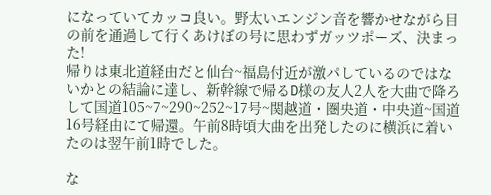になっていてカッコ良い。野太いエンジン音を響かせながら目の前を通過して行くあけぼの号に思わずガッツポーズ、決まった!
帰りは東北道経由だと仙台~福島付近が激パしているのではないかとの結論に達し、新幹線で帰るD様の友人2人を大曲で降ろして国道105~7~290~252~17号~関越道・圏央道・中央道~国道16号経由にて帰還。午前8時頃大曲を出発したのに横浜に着いたのは翌午前1時でした。

な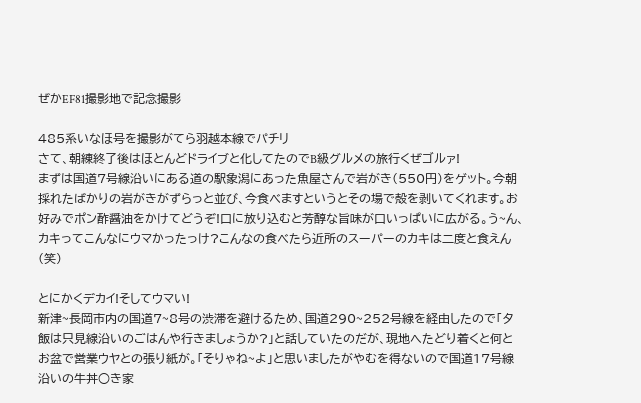ぜかEF81撮影地で記念撮影

485系いなほ号を撮影がてら羽越本線でパチリ
さて、朝練終了後はほとんどドライブと化してたのでB級グルメの旅行くぜゴルァ!
まずは国道7号線沿いにある道の駅象潟にあった魚屋さんで岩がき(550円)をゲット。今朝採れたばかりの岩がきがずらっと並び、今食べますというとその場で殻を剥いてくれます。お好みでポン酢醤油をかけてどうぞ!口に放り込むと芳醇な旨味が口いっぱいに広がる。う~ん、カキってこんなにウマかったっけ?こんなの食べたら近所のスーパーのカキは二度と食えん(笑)

とにかくデカイ!そしてウマい!
新津~長岡市内の国道7~8号の渋滞を避けるため、国道290~252号線を経由したので「夕飯は只見線沿いのごはんや行きましょうか?」と話していたのだが、現地へたどり着くと何とお盆で営業ウヤとの張り紙が。「そりゃね~よ」と思いましたがやむを得ないので国道17号線沿いの牛丼○き家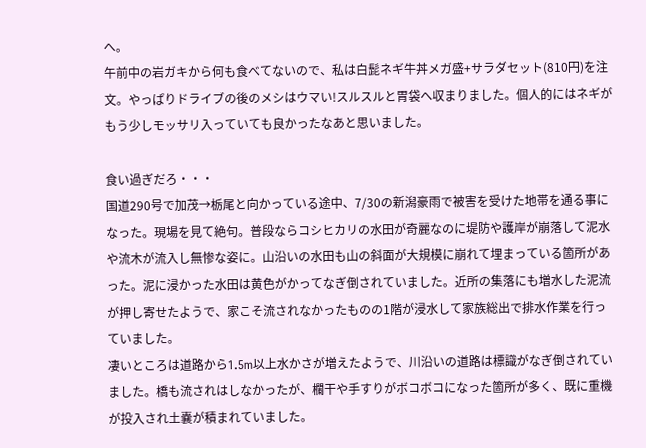へ。
午前中の岩ガキから何も食べてないので、私は白髭ネギ牛丼メガ盛+サラダセット(810円)を注文。やっぱりドライブの後のメシはウマい!スルスルと胃袋へ収まりました。個人的にはネギがもう少しモッサリ入っていても良かったなあと思いました。

食い過ぎだろ・・・
国道290号で加茂→栃尾と向かっている途中、7/30の新潟豪雨で被害を受けた地帯を通る事になった。現場を見て絶句。普段ならコシヒカリの水田が奇麗なのに堤防や護岸が崩落して泥水や流木が流入し無惨な姿に。山沿いの水田も山の斜面が大規模に崩れて埋まっている箇所があった。泥に浸かった水田は黄色がかってなぎ倒されていました。近所の集落にも増水した泥流が押し寄せたようで、家こそ流されなかったものの1階が浸水して家族総出で排水作業を行っていました。
凄いところは道路から1.5m以上水かさが増えたようで、川沿いの道路は標識がなぎ倒されていました。橋も流されはしなかったが、欄干や手すりがボコボコになった箇所が多く、既に重機が投入され土嚢が積まれていました。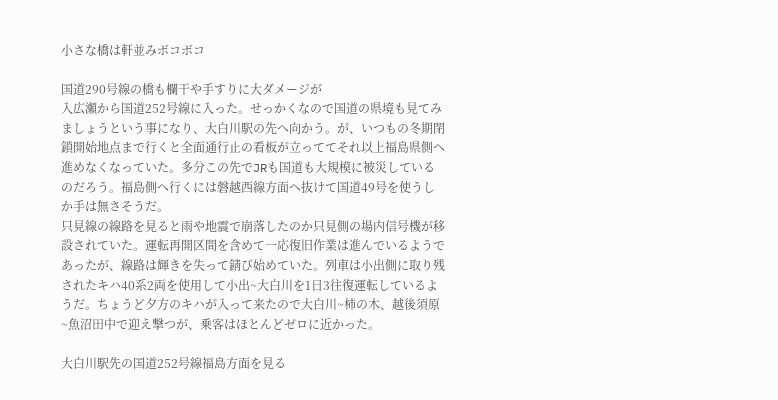小さな橋は軒並みボコボコ

国道290号線の橋も欄干や手すりに大ダメージが
入広瀬から国道252号線に入った。せっかくなので国道の県境も見てみましょうという事になり、大白川駅の先へ向かう。が、いつもの冬期閉鎖開始地点まで行くと全面通行止の看板が立っててそれ以上福島県側へ進めなくなっていた。多分この先でJRも国道も大規模に被災しているのだろう。福島側へ行くには磐越西線方面へ抜けて国道49号を使うしか手は無さそうだ。
只見線の線路を見ると雨や地震で崩落したのか只見側の場内信号機が移設されていた。運転再開区間を含めて一応復旧作業は進んでいるようであったが、線路は輝きを失って錆び始めていた。列車は小出側に取り残されたキハ40系2両を使用して小出~大白川を1日3往復運転しているようだ。ちょうど夕方のキハが入って来たので大白川~柿の木、越後須原~魚沼田中で迎え撃つが、乗客はほとんどゼロに近かった。

大白川駅先の国道252号線福島方面を見る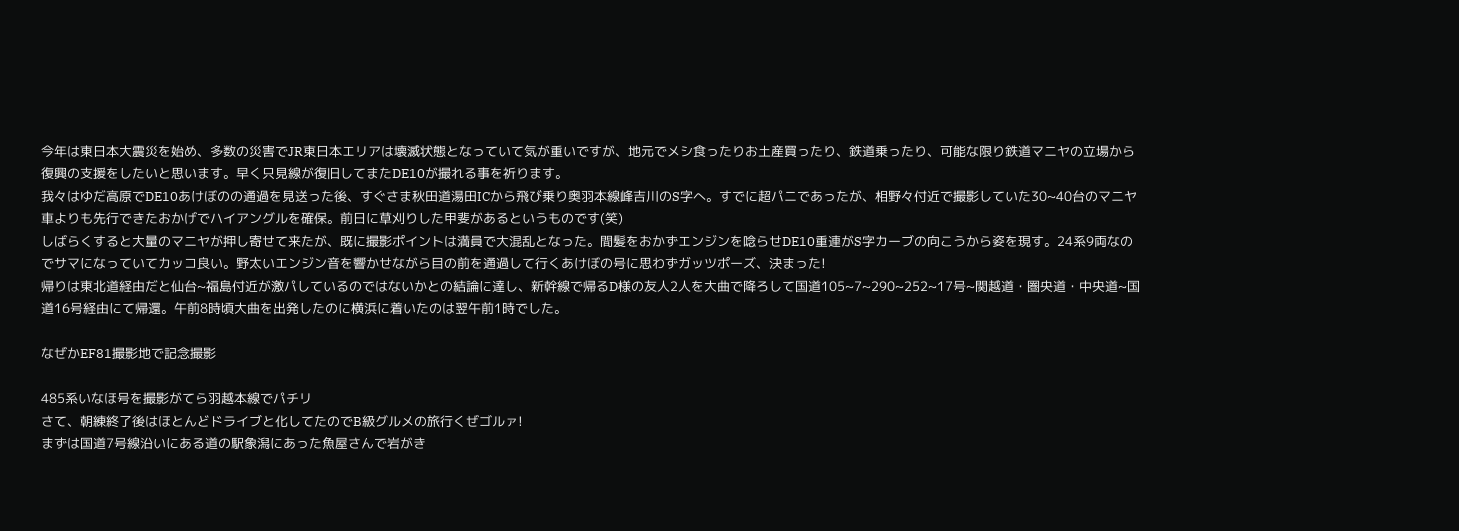今年は東日本大震災を始め、多数の災害でJR東日本エリアは壊滅状態となっていて気が重いですが、地元でメシ食ったりお土産買ったり、鉄道乗ったり、可能な限り鉄道マニヤの立場から復興の支援をしたいと思います。早く只見線が復旧してまたDE10が撮れる事を祈ります。
我々はゆだ高原でDE10あけぼのの通過を見送った後、すぐさま秋田道湯田ICから飛び乗り奥羽本線峰吉川のS字へ。すでに超パニであったが、相野々付近で撮影していた30~40台のマニヤ車よりも先行できたおかげでハイアングルを確保。前日に草刈りした甲斐があるというものです(笑)
しばらくすると大量のマニヤが押し寄せて来たが、既に撮影ポイントは満員で大混乱となった。間髪をおかずエンジンを唸らせDE10重連がS字カーブの向こうから姿を現す。24系9両なのでサマになっていてカッコ良い。野太いエンジン音を響かせながら目の前を通過して行くあけぼの号に思わずガッツポーズ、決まった!
帰りは東北道経由だと仙台~福島付近が激パしているのではないかとの結論に達し、新幹線で帰るD様の友人2人を大曲で降ろして国道105~7~290~252~17号~関越道・圏央道・中央道~国道16号経由にて帰還。午前8時頃大曲を出発したのに横浜に着いたのは翌午前1時でした。

なぜかEF81撮影地で記念撮影

485系いなほ号を撮影がてら羽越本線でパチリ
さて、朝練終了後はほとんどドライブと化してたのでB級グルメの旅行くぜゴルァ!
まずは国道7号線沿いにある道の駅象潟にあった魚屋さんで岩がき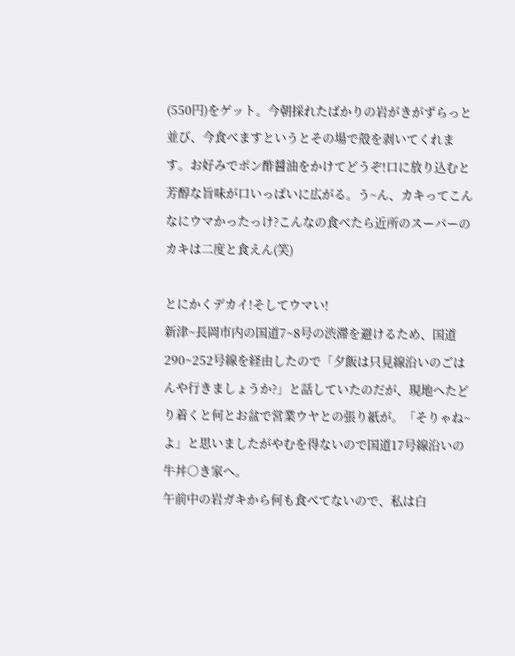(550円)をゲット。今朝採れたばかりの岩がきがずらっと並び、今食べますというとその場で殻を剥いてくれます。お好みでポン酢醤油をかけてどうぞ!口に放り込むと芳醇な旨味が口いっぱいに広がる。う~ん、カキってこんなにウマかったっけ?こんなの食べたら近所のスーパーのカキは二度と食えん(笑)

とにかくデカイ!そしてウマい!
新津~長岡市内の国道7~8号の渋滞を避けるため、国道290~252号線を経由したので「夕飯は只見線沿いのごはんや行きましょうか?」と話していたのだが、現地へたどり着くと何とお盆で営業ウヤとの張り紙が。「そりゃね~よ」と思いましたがやむを得ないので国道17号線沿いの牛丼○き家へ。
午前中の岩ガキから何も食べてないので、私は白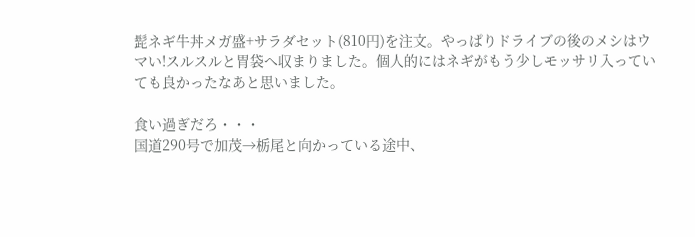髭ネギ牛丼メガ盛+サラダセット(810円)を注文。やっぱりドライブの後のメシはウマい!スルスルと胃袋へ収まりました。個人的にはネギがもう少しモッサリ入っていても良かったなあと思いました。

食い過ぎだろ・・・
国道290号で加茂→栃尾と向かっている途中、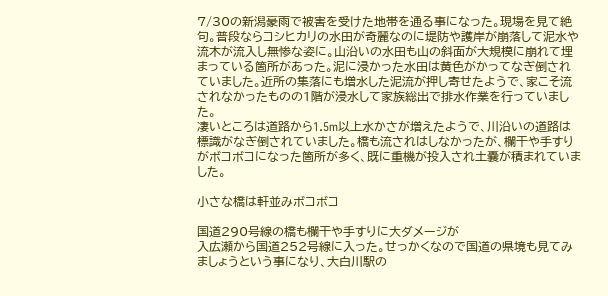7/30の新潟豪雨で被害を受けた地帯を通る事になった。現場を見て絶句。普段ならコシヒカリの水田が奇麗なのに堤防や護岸が崩落して泥水や流木が流入し無惨な姿に。山沿いの水田も山の斜面が大規模に崩れて埋まっている箇所があった。泥に浸かった水田は黄色がかってなぎ倒されていました。近所の集落にも増水した泥流が押し寄せたようで、家こそ流されなかったものの1階が浸水して家族総出で排水作業を行っていました。
凄いところは道路から1.5m以上水かさが増えたようで、川沿いの道路は標識がなぎ倒されていました。橋も流されはしなかったが、欄干や手すりがボコボコになった箇所が多く、既に重機が投入され土嚢が積まれていました。

小さな橋は軒並みボコボコ

国道290号線の橋も欄干や手すりに大ダメージが
入広瀬から国道252号線に入った。せっかくなので国道の県境も見てみましょうという事になり、大白川駅の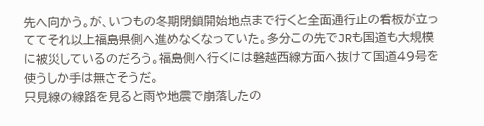先へ向かう。が、いつもの冬期閉鎖開始地点まで行くと全面通行止の看板が立っててそれ以上福島県側へ進めなくなっていた。多分この先でJRも国道も大規模に被災しているのだろう。福島側へ行くには磐越西線方面へ抜けて国道49号を使うしか手は無さそうだ。
只見線の線路を見ると雨や地震で崩落したの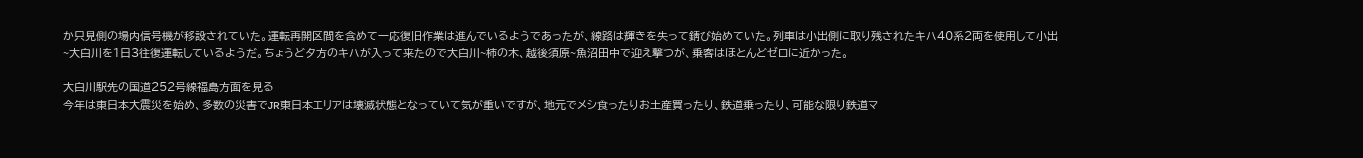か只見側の場内信号機が移設されていた。運転再開区間を含めて一応復旧作業は進んでいるようであったが、線路は輝きを失って錆び始めていた。列車は小出側に取り残されたキハ40系2両を使用して小出~大白川を1日3往復運転しているようだ。ちょうど夕方のキハが入って来たので大白川~柿の木、越後須原~魚沼田中で迎え撃つが、乗客はほとんどゼロに近かった。

大白川駅先の国道252号線福島方面を見る
今年は東日本大震災を始め、多数の災害でJR東日本エリアは壊滅状態となっていて気が重いですが、地元でメシ食ったりお土産買ったり、鉄道乗ったり、可能な限り鉄道マ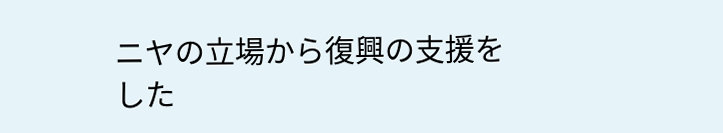ニヤの立場から復興の支援をした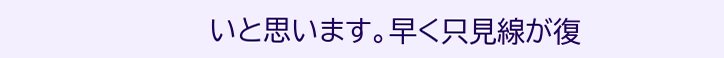いと思います。早く只見線が復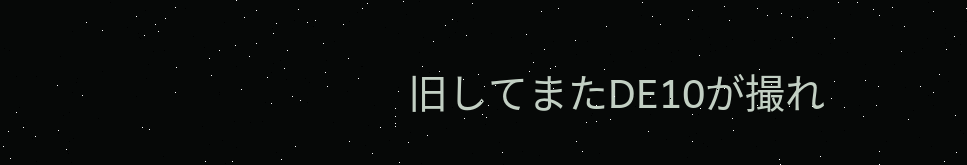旧してまたDE10が撮れ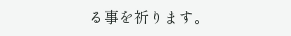る事を祈ります。